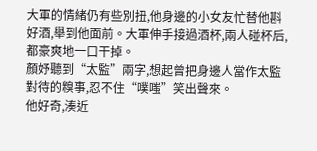大軍的情緒仍有些別扭,他身邊的小女友忙替他斟好酒,舉到他面前。大軍伸手接過酒杯,兩人碰杯后,都豪爽地一口干掉。
顏妤聽到“太監”兩字,想起曾把身邊人當作太監對待的糗事,忍不住“噗嗤”笑出聲來。
他好奇,湊近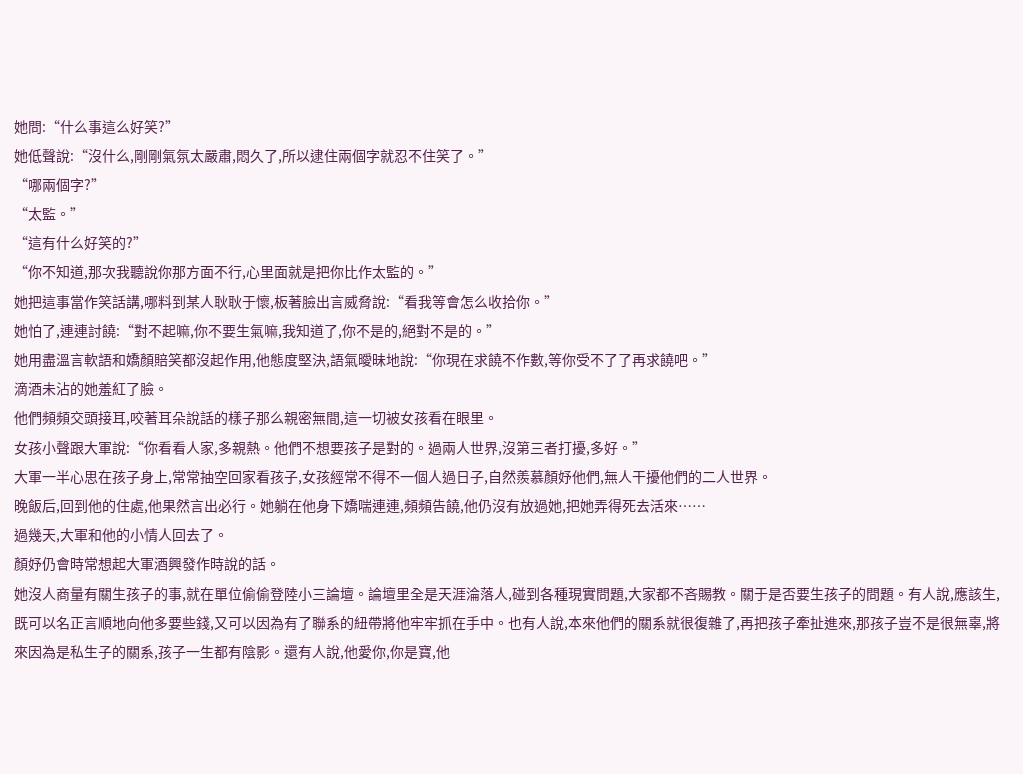她問:“什么事這么好笑?”
她低聲說:“沒什么,剛剛氣氛太嚴肅,悶久了,所以逮住兩個字就忍不住笑了。”
“哪兩個字?”
“太監。”
“這有什么好笑的?”
“你不知道,那次我聽說你那方面不行,心里面就是把你比作太監的。”
她把這事當作笑話講,哪料到某人耿耿于懷,板著臉出言威脅說:“看我等會怎么收拾你。”
她怕了,連連討饒:“對不起嘛,你不要生氣嘛,我知道了,你不是的,絕對不是的。”
她用盡溫言軟語和嬌顏賠笑都沒起作用,他態度堅決,語氣曖昧地說:“你現在求饒不作數,等你受不了了再求饒吧。”
滴酒未沾的她羞紅了臉。
他們頻頻交頭接耳,咬著耳朵說話的樣子那么親密無間,這一切被女孩看在眼里。
女孩小聲跟大軍說:“你看看人家,多親熱。他們不想要孩子是對的。過兩人世界,沒第三者打擾,多好。”
大軍一半心思在孩子身上,常常抽空回家看孩子,女孩經常不得不一個人過日子,自然羨慕顏妤他們,無人干擾他們的二人世界。
晚飯后,回到他的住處,他果然言出必行。她躺在他身下嬌喘連連,頻頻告饒,他仍沒有放過她,把她弄得死去活來……
過幾天,大軍和他的小情人回去了。
顏妤仍會時常想起大軍酒興發作時說的話。
她沒人商量有關生孩子的事,就在單位偷偷登陸小三論壇。論壇里全是天涯淪落人,碰到各種現實問題,大家都不吝賜教。關于是否要生孩子的問題。有人說,應該生,既可以名正言順地向他多要些錢,又可以因為有了聯系的紐帶將他牢牢抓在手中。也有人說,本來他們的關系就很復雜了,再把孩子牽扯進來,那孩子豈不是很無辜,將來因為是私生子的關系,孩子一生都有陰影。還有人說,他愛你,你是寶,他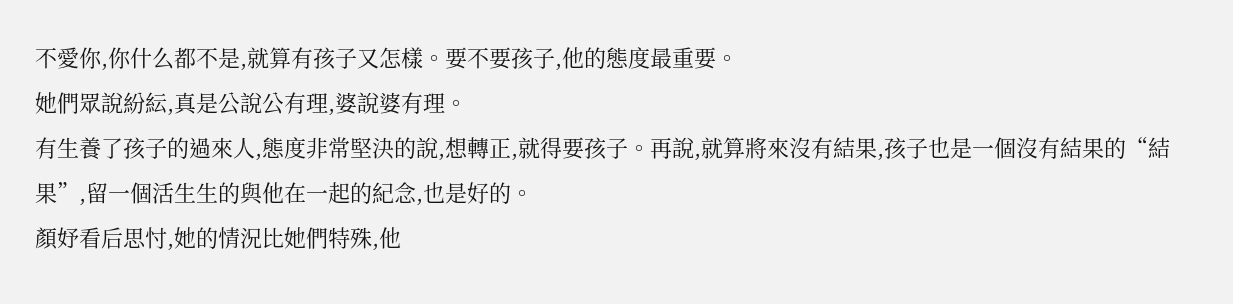不愛你,你什么都不是,就算有孩子又怎樣。要不要孩子,他的態度最重要。
她們眾說紛紜,真是公說公有理,婆說婆有理。
有生養了孩子的過來人,態度非常堅決的說,想轉正,就得要孩子。再說,就算將來沒有結果,孩子也是一個沒有結果的“結果”,留一個活生生的與他在一起的紀念,也是好的。
顏妤看后思忖,她的情況比她們特殊,他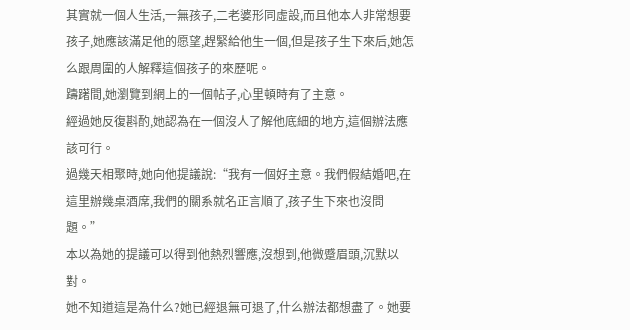其實就一個人生活,一無孩子,二老婆形同虛設,而且他本人非常想要孩子,她應該滿足他的愿望,趕緊給他生一個,但是孩子生下來后,她怎么跟周圍的人解釋這個孩子的來歷呢。
躊躇間,她瀏覽到網上的一個帖子,心里頓時有了主意。
經過她反復斟酌,她認為在一個沒人了解他底細的地方,這個辦法應該可行。
過幾天相聚時,她向他提議說:“我有一個好主意。我們假結婚吧,在這里辦幾桌酒席,我們的關系就名正言順了,孩子生下來也沒問題。”
本以為她的提議可以得到他熱烈響應,沒想到,他微蹙眉頭,沉默以對。
她不知道這是為什么?她已經退無可退了,什么辦法都想盡了。她要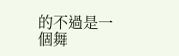的不過是一個舞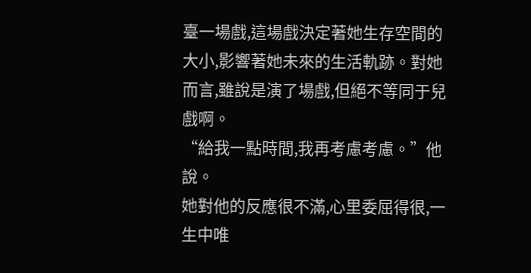臺一場戲,這場戲決定著她生存空間的大小,影響著她未來的生活軌跡。對她而言,雖說是演了場戲,但絕不等同于兒戲啊。
“給我一點時間,我再考慮考慮。”他說。
她對他的反應很不滿,心里委屈得很,一生中唯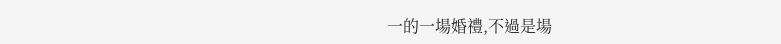一的一場婚禮,不過是場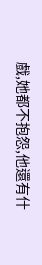戲,她都不抱怨,他還有什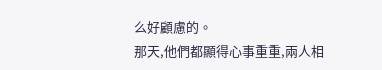么好顧慮的。
那天,他們都顯得心事重重,兩人相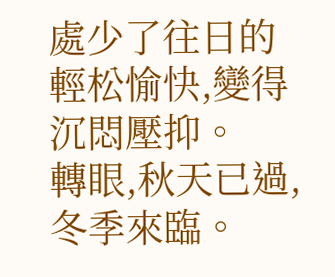處少了往日的輕松愉快,變得沉悶壓抑。
轉眼,秋天已過,冬季來臨。